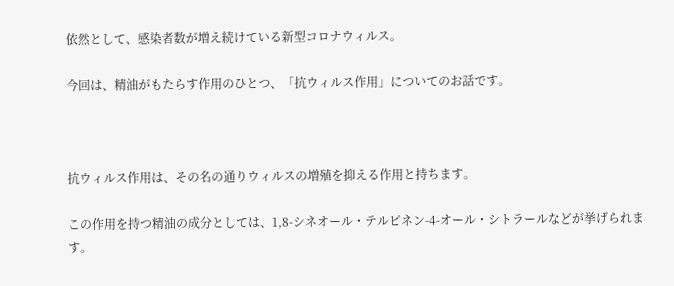依然として、感染者数が増え続けている新型コロナウィルス。

今回は、精油がもたらす作用のひとつ、「抗ウィルス作用」についてのお話です。



抗ウィルス作用は、その名の通りウィルスの増殖を抑える作用と持ちます。

この作用を持つ精油の成分としては、1,8-シネオール・テルピネン-4-オール・シトラールなどが挙げられます。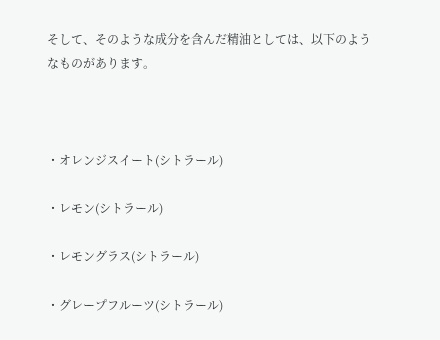そして、そのような成分を含んだ精油としては、以下のようなものがあります。



・オレンジスイート(シトラール)

・レモン(シトラール)

・レモングラス(シトラール)

・グレープフルーツ(シトラール)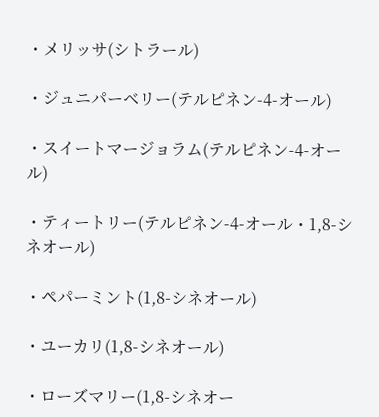・メリッサ(シトラール)

・ジュニパーベリー(テルピネン-4-オール)

・スイートマージョラム(テルピネン-4-オール)

・ティートリー(テルピネン-4-オール・1,8-シネオール)

・ペパーミント(1,8-シネオール)

・ユーカリ(1,8-シネオール)

・ローズマリー(1,8-シネオー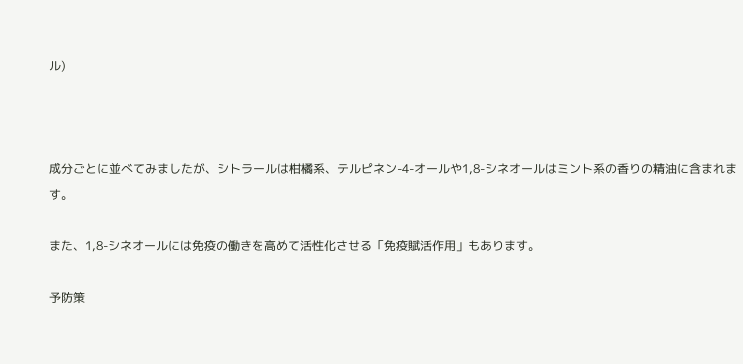ル)



成分ごとに並べてみましたが、シトラールは柑橘系、テルピネン-4-オールや1,8-シネオールはミント系の香りの精油に含まれます。

また、1,8-シネオールには免疫の働きを高めて活性化させる「免疫賦活作用」もあります。

予防策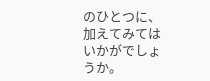のひとつに、加えてみてはいかがでしょうか。